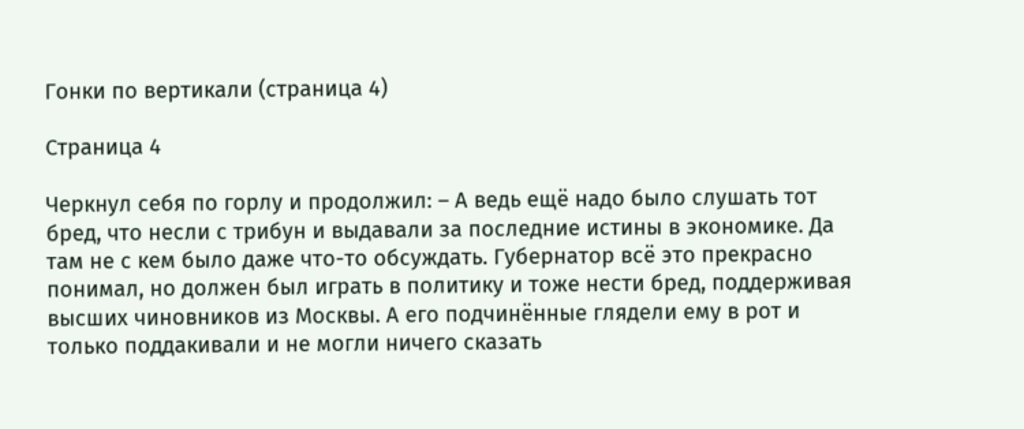Гонки по вертикали (страница 4)

Страница 4

Черкнул себя по горлу и продолжил: – А ведь ещё надо было слушать тот бред, что несли с трибун и выдавали за последние истины в экономике. Да там не с кем было даже что-то обсуждать. Губернатор всё это прекрасно понимал, но должен был играть в политику и тоже нести бред, поддерживая высших чиновников из Москвы. А его подчинённые глядели ему в рот и только поддакивали и не могли ничего сказать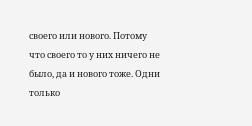своего или нового. Потому что своего то у них ничего не было, да и нового тоже. Одни только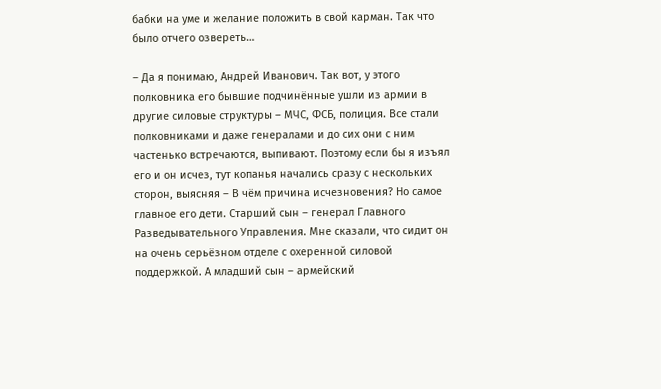бабки на уме и желание положить в свой карман. Так что было отчего озвереть…

– Да я понимаю, Андрей Иванович. Так вот, у этого полковника его бывшие подчинённые ушли из армии в другие силовые структуры – МЧС, ФСБ, полиция. Все стали полковниками и даже генералами и до сих они с ним частенько встречаются, выпивают. Поэтому если бы я изъял его и он исчез, тут копанья начались сразу с нескольких сторон, выясняя – В чём причина исчезновения? Но самое главное его дети. Старший сын – генерал Главного Разведывательного Управления. Мне сказали, что сидит он на очень серьёзном отделе с охеренной силовой поддержкой. А младший сын – армейский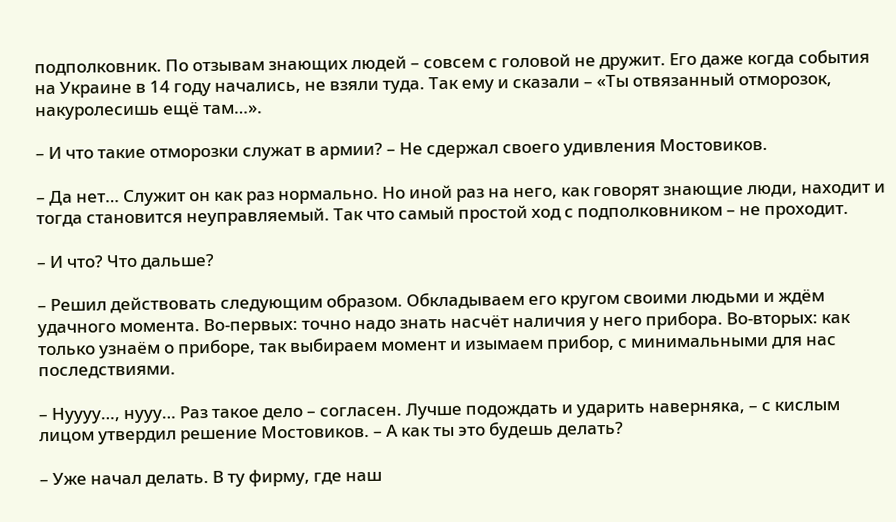подполковник. По отзывам знающих людей – совсем с головой не дружит. Его даже когда события на Украине в 14 году начались, не взяли туда. Так ему и сказали – «Ты отвязанный отморозок, накуролесишь ещё там…».

– И что такие отморозки служат в армии? – Не сдержал своего удивления Мостовиков.

– Да нет… Служит он как раз нормально. Но иной раз на него, как говорят знающие люди, находит и тогда становится неуправляемый. Так что самый простой ход с подполковником – не проходит.

– И что? Что дальше?

– Решил действовать следующим образом. Обкладываем его кругом своими людьми и ждём удачного момента. Во-первых: точно надо знать насчёт наличия у него прибора. Во-вторых: как только узнаём о приборе, так выбираем момент и изымаем прибор, с минимальными для нас последствиями.

– Нуууу…, нууу… Раз такое дело – согласен. Лучше подождать и ударить наверняка, – с кислым лицом утвердил решение Мостовиков. – А как ты это будешь делать?

– Уже начал делать. В ту фирму, где наш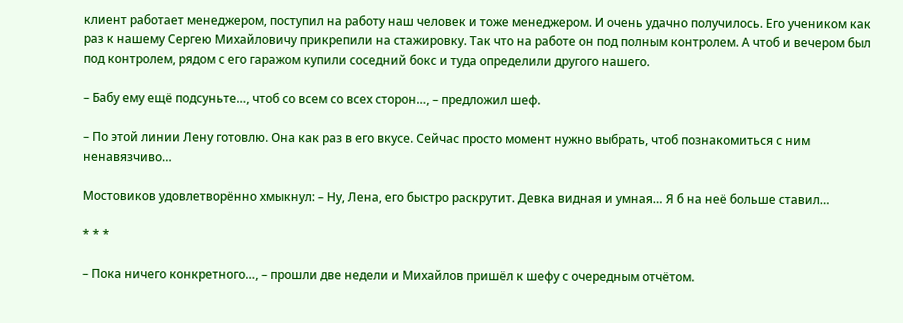клиент работает менеджером, поступил на работу наш человек и тоже менеджером. И очень удачно получилось. Его учеником как раз к нашему Сергею Михайловичу прикрепили на стажировку. Так что на работе он под полным контролем. А чтоб и вечером был под контролем, рядом с его гаражом купили соседний бокс и туда определили другого нашего.

– Бабу ему ещё подсуньте…, чтоб со всем со всех сторон…, – предложил шеф.

– По этой линии Лену готовлю. Она как раз в его вкусе. Сейчас просто момент нужно выбрать, чтоб познакомиться с ним ненавязчиво…

Мостовиков удовлетворённо хмыкнул: – Ну, Лена, его быстро раскрутит. Девка видная и умная… Я б на неё больше ставил…

* * *

– Пока ничего конкретного…, – прошли две недели и Михайлов пришёл к шефу с очередным отчётом.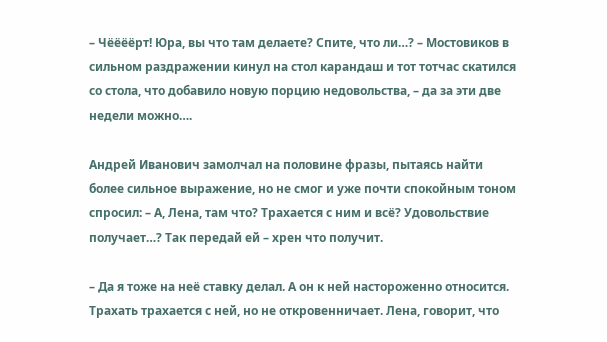– Чёёёёрт! Юра, вы что там делаете? Спите, что ли…? – Мостовиков в сильном раздражении кинул на стол карандаш и тот тотчас скатился со стола, что добавило новую порцию недовольства, – да за эти две недели можно….

Андрей Иванович замолчал на половине фразы, пытаясь найти более сильное выражение, но не смог и уже почти спокойным тоном спросил: – А, Лена, там что? Трахается с ним и всё? Удовольствие получает…? Так передай ей – хрен что получит.

– Да я тоже на неё ставку делал. А он к ней настороженно относится. Трахать трахается с ней, но не откровенничает. Лена, говорит, что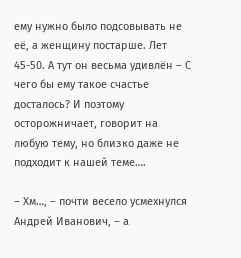ему нужно было подсовывать не её, а женщину постарше. Лет 45-50. А тут он весьма удивлён – С чего бы ему такое счастье досталось? И поэтому осторожничает, говорит на любую тему, но близко даже не подходит к нашей теме….

– Хм…, – почти весело усмехнулся Андрей Иванович, – а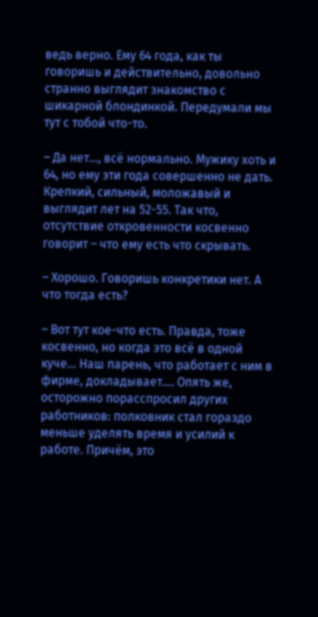ведь верно. Ему 64 года, как ты говоришь и действительно, довольно странно выглядит знакомство с шикарной блондинкой. Передумали мы тут с тобой что-то.

– Да нет…, всё нормально. Мужику хоть и 64, но ему эти года совершенно не дать. Крепкий, сильный, моложавый и выглядит лет на 52-55. Так что, отсутствие откровенности косвенно говорит – что ему есть что скрывать.

– Хорошо. Говоришь конкретики нет. А что тогда есть?

– Вот тут кое-что есть. Правда, тоже косвенно, но когда это всё в одной куче… Наш парень, что работает с ним в фирме, докладывает…. Опять же, осторожно порасспросил других работников: полковник стал гораздо меньше уделять время и усилий к работе. Причём, это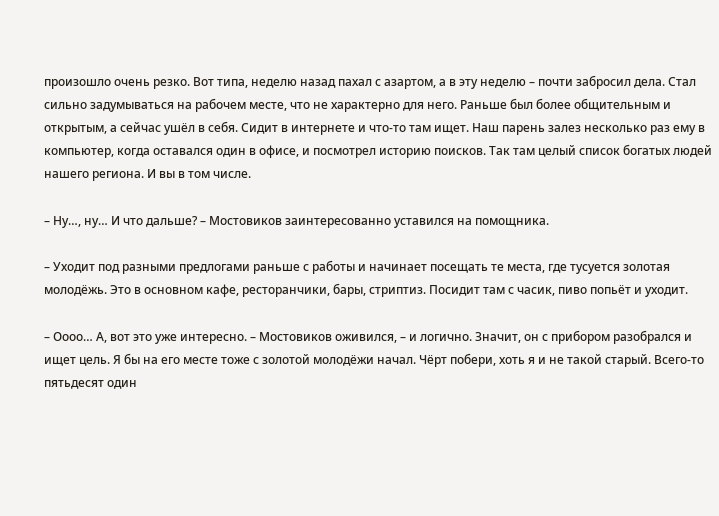произошло очень резко. Вот типа, неделю назад пахал с азартом, а в эту неделю – почти забросил дела. Стал сильно задумываться на рабочем месте, что не характерно для него. Раньше был более общительным и открытым, а сейчас ушёл в себя. Сидит в интернете и что-то там ищет. Наш парень залез несколько раз ему в компьютер, когда оставался один в офисе, и посмотрел историю поисков. Так там целый список богатых людей нашего региона. И вы в том числе.

– Ну…, ну… И что дальше? – Мостовиков заинтересованно уставился на помощника.

– Уходит под разными предлогами раньше с работы и начинает посещать те места, где тусуется золотая молодёжь. Это в основном кафе, ресторанчики, бары, стриптиз. Посидит там с часик, пиво попьёт и уходит.

– Оооо… А, вот это уже интересно. – Мостовиков оживился, – и логично. Значит, он с прибором разобрался и ищет цель. Я бы на его месте тоже с золотой молодёжи начал. Чёрт побери, хоть я и не такой старый. Всего-то пятьдесят один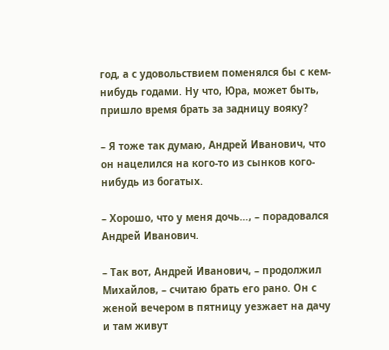год, а с удовольствием поменялся бы с кем-нибудь годами. Ну что, Юра, может быть, пришло время брать за задницу вояку?

– Я тоже так думаю, Андрей Иванович, что он нацелился на кого-то из сынков кого-нибудь из богатых.

– Хорошо, что у меня дочь…, – порадовался Андрей Иванович.

– Так вот, Андрей Иванович, – продолжил Михайлов, – считаю брать его рано. Он с женой вечером в пятницу уезжает на дачу и там живут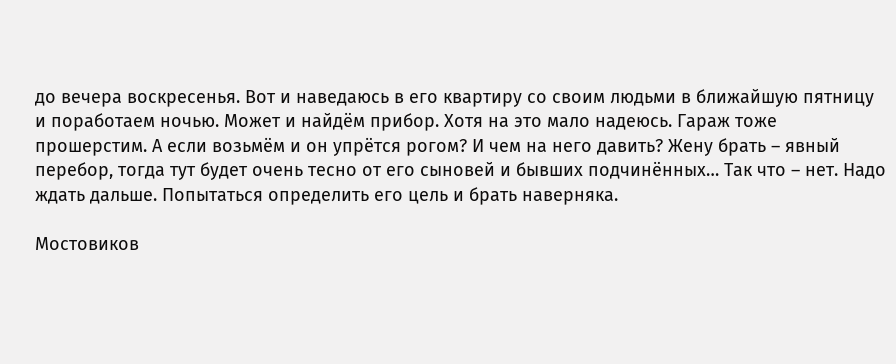до вечера воскресенья. Вот и наведаюсь в его квартиру со своим людьми в ближайшую пятницу и поработаем ночью. Может и найдём прибор. Хотя на это мало надеюсь. Гараж тоже прошерстим. А если возьмём и он упрётся рогом? И чем на него давить? Жену брать – явный перебор, тогда тут будет очень тесно от его сыновей и бывших подчинённых… Так что – нет. Надо ждать дальше. Попытаться определить его цель и брать наверняка.

Мостовиков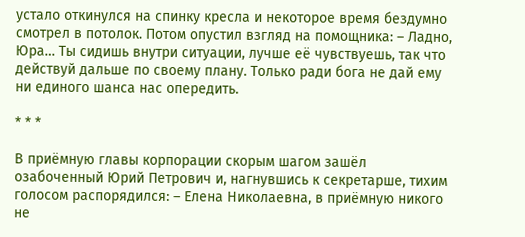устало откинулся на спинку кресла и некоторое время бездумно смотрел в потолок. Потом опустил взгляд на помощника: – Ладно, Юра… Ты сидишь внутри ситуации, лучше её чувствуешь, так что действуй дальше по своему плану. Только ради бога не дай ему ни единого шанса нас опередить.

* * *

В приёмную главы корпорации скорым шагом зашёл озабоченный Юрий Петрович и, нагнувшись к секретарше, тихим голосом распорядился: – Елена Николаевна, в приёмную никого не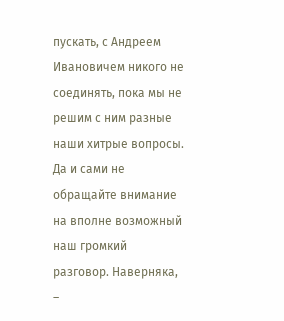пускать, с Андреем Ивановичем никого не соединять, пока мы не решим с ним разные наши хитрые вопросы. Да и сами не обращайте внимание на вполне возможный наш громкий разговор. Наверняка, –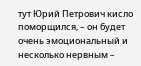тут Юрий Петрович кисло поморщился, – он будет очень эмоциональный и несколько нервным –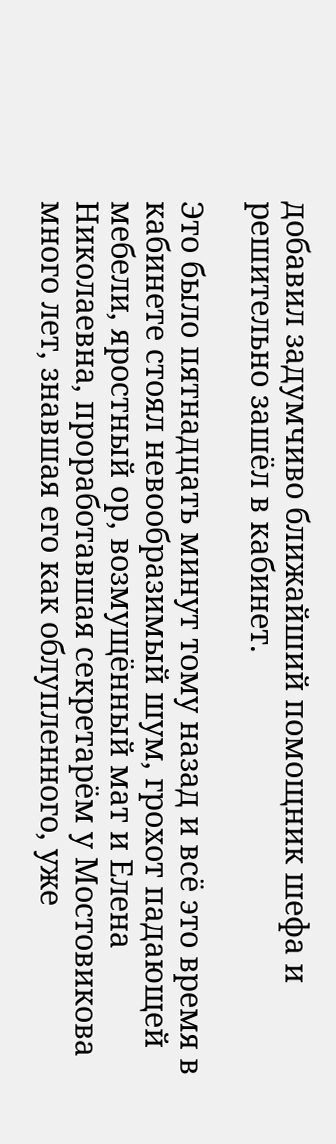добавил задумчиво ближайший помощник шефа и решительно зашёл в кабинет.

Это было пятнадцать минут тому назад и всё это время в кабинете стоял невообразимый шум, грохот падающей мебели, яростный ор, возмущённый мат и Елена Николаевна, проработавшая секретарём у Мостовикова много лет, знавшая его как облупленного, уже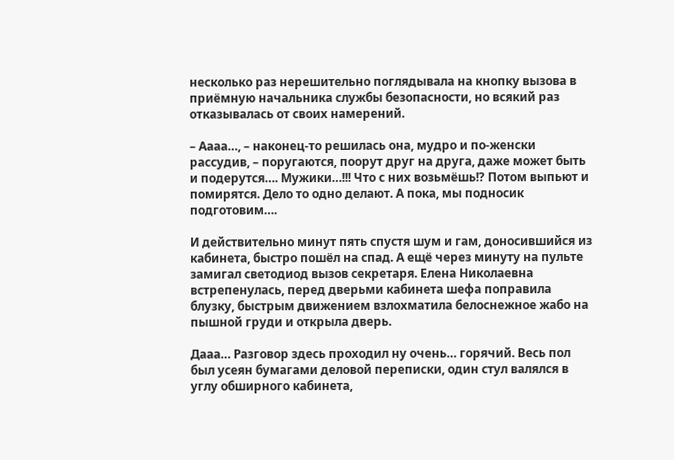несколько раз нерешительно поглядывала на кнопку вызова в приёмную начальника службы безопасности, но всякий раз отказывалась от своих намерений.

– Аааа…, – наконец-то решилась она, мудро и по-женски рассудив, – поругаются, поорут друг на друга, даже может быть и подерутся…. Мужики…!!! Что с них возьмёшь!? Потом выпьют и помирятся. Дело то одно делают. А пока, мы подносик подготовим….

И действительно минут пять спустя шум и гам, доносившийся из кабинета, быстро пошёл на спад. А ещё через минуту на пульте замигал светодиод вызов секретаря. Елена Николаевна встрепенулась, перед дверьми кабинета шефа поправила блузку, быстрым движением взлохматила белоснежное жабо на пышной груди и открыла дверь.

Дааа… Разговор здесь проходил ну очень… горячий. Весь пол был усеян бумагами деловой переписки, один стул валялся в углу обширного кабинета,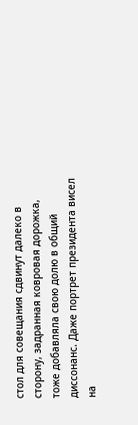стол для совещания сдвинут далеко в сторону, задранная ковровая дорожка, тоже добавляла свою долю в общий диссонанс. Даже портрет президента висел на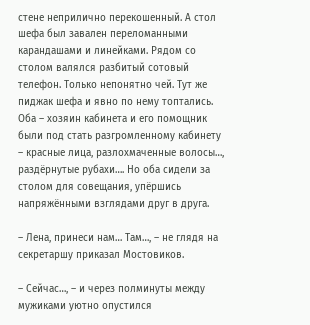стене неприлично перекошенный. А стол шефа был завален переломанными карандашами и линейками. Рядом со столом валялся разбитый сотовый телефон. Только непонятно чей. Тут же пиджак шефа и явно по нему топтались. Оба – хозяин кабинета и его помощник были под стать разгромленному кабинету – красные лица, разлохмаченные волосы…, раздёрнутые рубахи…. Но оба сидели за столом для совещания, упёршись напряжёнными взглядами друг в друга.

– Лена, принеси нам… Там…, – не глядя на секретаршу приказал Мостовиков.

– Сейчас…, – и через полминуты между мужиками уютно опустился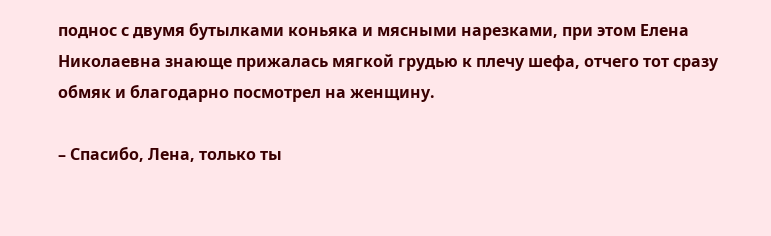поднос с двумя бутылками коньяка и мясными нарезками, при этом Елена Николаевна знающе прижалась мягкой грудью к плечу шефа, отчего тот сразу обмяк и благодарно посмотрел на женщину.

– Спасибо, Лена, только ты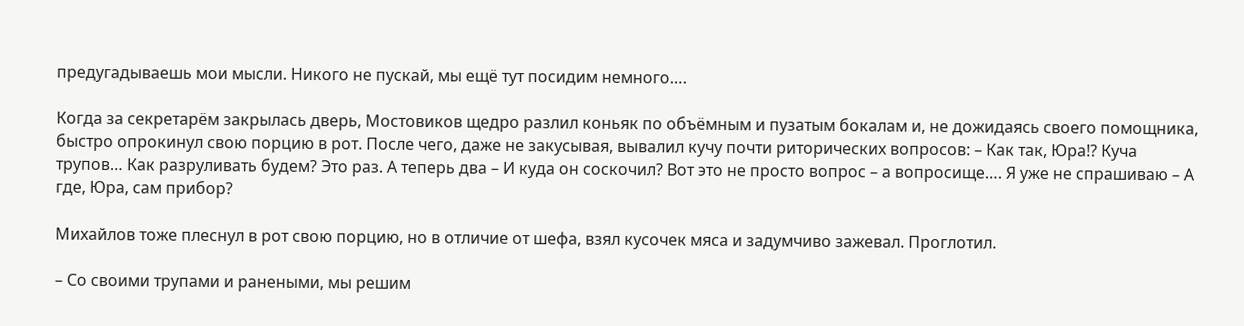предугадываешь мои мысли. Никого не пускай, мы ещё тут посидим немного….

Когда за секретарём закрылась дверь, Мостовиков щедро разлил коньяк по объёмным и пузатым бокалам и, не дожидаясь своего помощника, быстро опрокинул свою порцию в рот. После чего, даже не закусывая, вывалил кучу почти риторических вопросов: – Как так, Юра!? Куча трупов… Как разруливать будем? Это раз. А теперь два – И куда он соскочил? Вот это не просто вопрос – а вопросище…. Я уже не спрашиваю – А где, Юра, сам прибор?

Михайлов тоже плеснул в рот свою порцию, но в отличие от шефа, взял кусочек мяса и задумчиво зажевал. Проглотил.

– Со своими трупами и ранеными, мы решим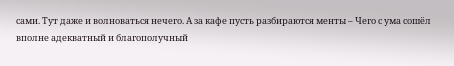сами. Тут даже и волноваться нечего. А за кафе пусть разбираются менты – Чего с ума сошёл вполне адекватный и благополучный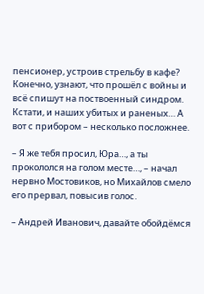пенсионер, устроив стрельбу в кафе? Конечно, узнают, что прошёл с войны и всё спишут на поствоенный синдром. Кстати, и наших убитых и раненых… А вот с прибором – несколько посложнее.

– Я же тебя просил, Юра…, а ты прокололся на голом месте…, – начал нервно Мостовиков, но Михайлов смело его прервал, повысив голос.

– Андрей Иванович, давайте обойдёмся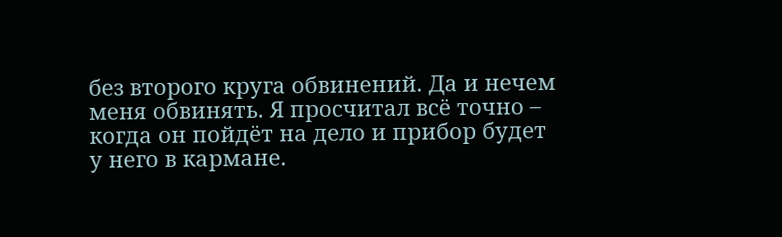без второго круга обвинений. Да и нечем меня обвинять. Я просчитал всё точно – когда он пойдёт на дело и прибор будет у него в кармане.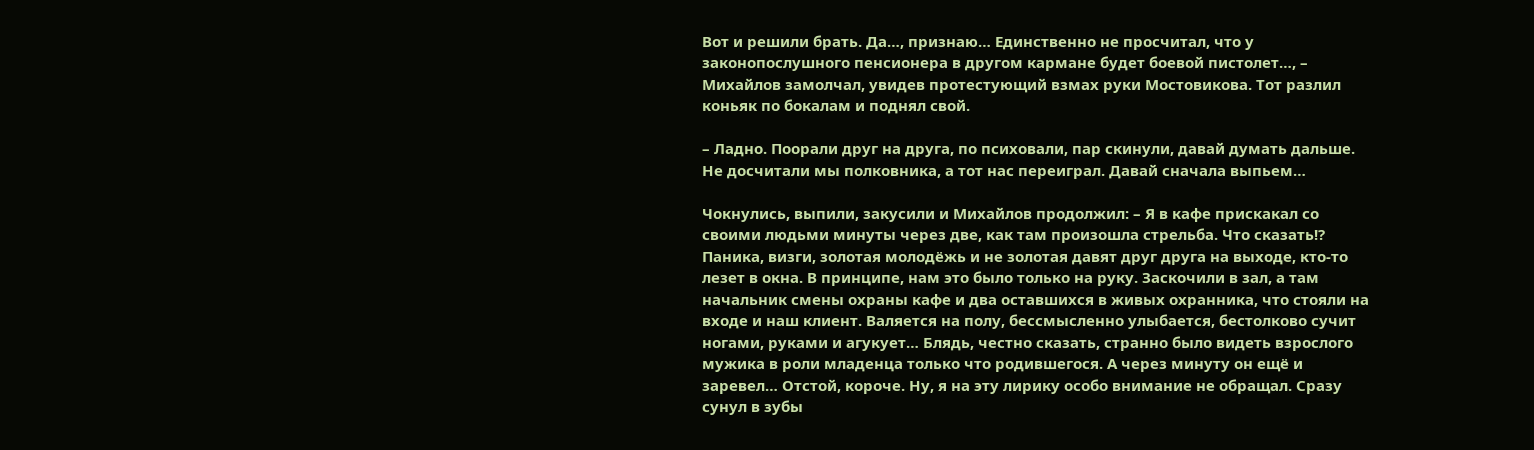Вот и решили брать. Да…, признаю… Единственно не просчитал, что у законопослушного пенсионера в другом кармане будет боевой пистолет…, – Михайлов замолчал, увидев протестующий взмах руки Мостовикова. Тот разлил коньяк по бокалам и поднял свой.

– Ладно. Поорали друг на друга, по психовали, пар скинули, давай думать дальше. Не досчитали мы полковника, а тот нас переиграл. Давай сначала выпьем…

Чокнулись, выпили, закусили и Михайлов продолжил: – Я в кафе прискакал со своими людьми минуты через две, как там произошла стрельба. Что сказать!? Паника, визги, золотая молодёжь и не золотая давят друг друга на выходе, кто-то лезет в окна. В принципе, нам это было только на руку. Заскочили в зал, а там начальник смены охраны кафе и два оставшихся в живых охранника, что стояли на входе и наш клиент. Валяется на полу, бессмысленно улыбается, бестолково сучит ногами, руками и агукует… Блядь, честно сказать, странно было видеть взрослого мужика в роли младенца только что родившегося. А через минуту он ещё и заревел… Отстой, короче. Ну, я на эту лирику особо внимание не обращал. Сразу сунул в зубы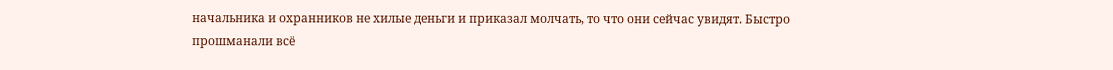начальника и охранников не хилые деньги и приказал молчать, то что они сейчас увидят. Быстро прошманали всё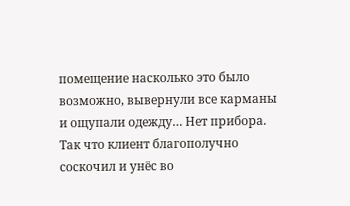помещение насколько это было возможно, вывернули все карманы и ощупали одежду… Нет прибора. Так что клиент благополучно соскочил и унёс во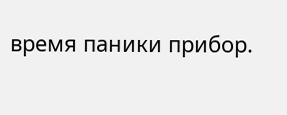время паники прибор.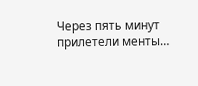Через пять минут прилетели менты…